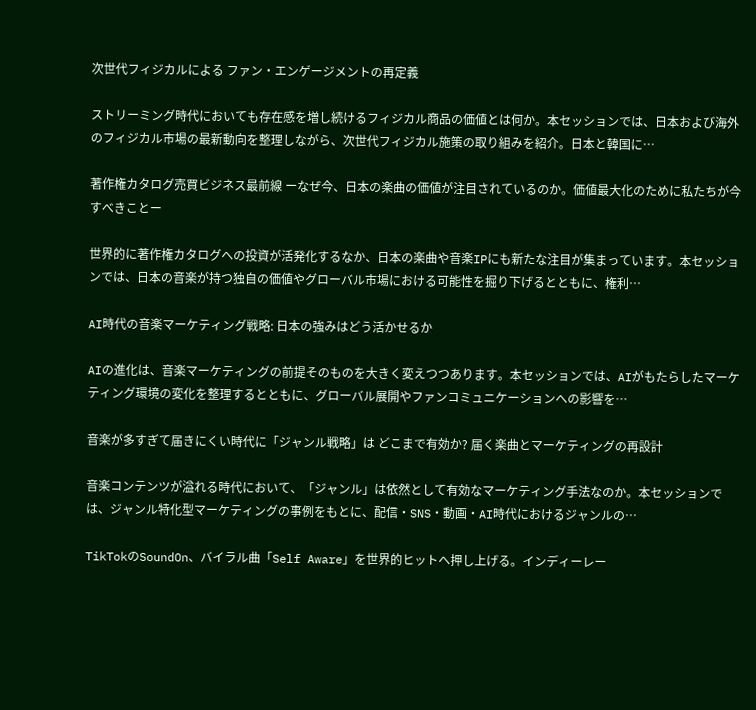次世代フィジカルによる ファン・エンゲージメントの再定義

ストリーミング時代においても存在感を増し続けるフィジカル商品の価値とは何か。本セッションでは、日本および海外のフィジカル市場の最新動向を整理しながら、次世代フィジカル施策の取り組みを紹介。日本と韓国に…

著作権カタログ売買ビジネス最前線 ーなぜ今、日本の楽曲の価値が注目されているのか。価値最大化のために私たちが今すべきことー

世界的に著作権カタログへの投資が活発化するなか、日本の楽曲や音楽IPにも新たな注目が集まっています。本セッションでは、日本の音楽が持つ独自の価値やグローバル市場における可能性を掘り下げるとともに、権利…

AI時代の音楽マーケティング戦略: 日本の強みはどう活かせるか

AIの進化は、音楽マーケティングの前提そのものを大きく変えつつあります。本セッションでは、AIがもたらしたマーケティング環境の変化を整理するとともに、グローバル展開やファンコミュニケーションへの影響を…

音楽が多すぎて届きにくい時代に「ジャンル戦略」は どこまで有効か? 届く楽曲とマーケティングの再設計

音楽コンテンツが溢れる時代において、「ジャンル」は依然として有効なマーケティング手法なのか。本セッションでは、ジャンル特化型マーケティングの事例をもとに、配信・SNS・動画・AI時代におけるジャンルの…

TikTokのSoundOn、バイラル曲「Self Aware」を世界的ヒットへ押し上げる。インディーレー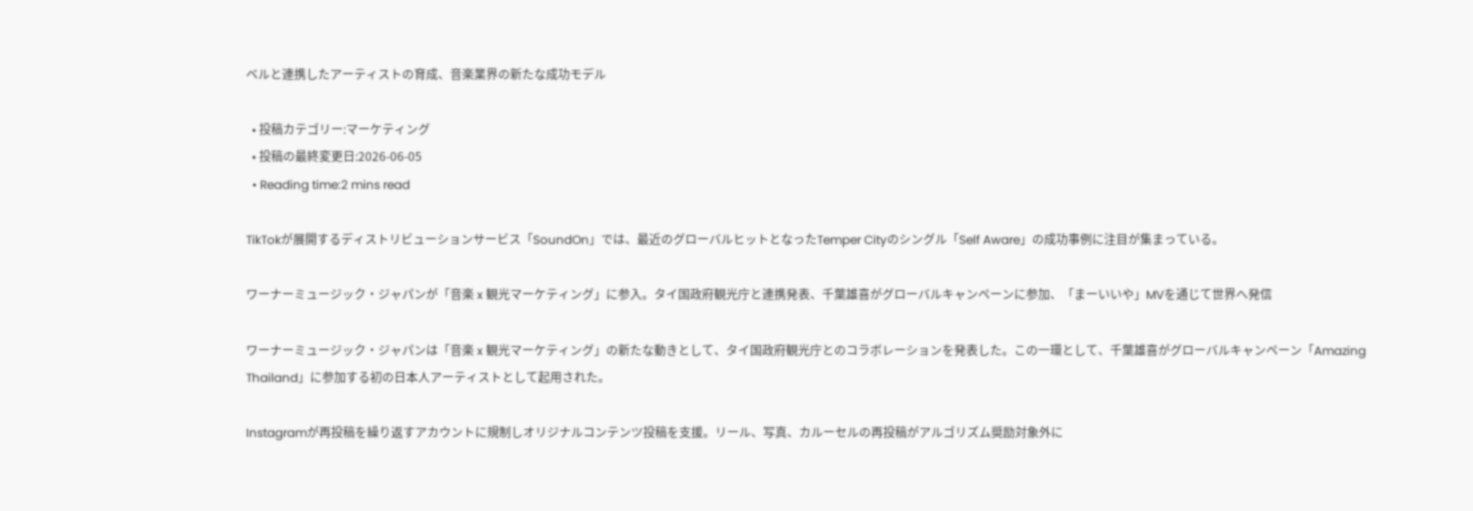ベルと連携したアーティストの育成、音楽業界の新たな成功モデル

  • 投稿カテゴリー:マーケティング
  • 投稿の最終変更日:2026-06-05
  • Reading time:2 mins read

TikTokが展開するディストリビューションサービス「SoundOn」では、最近のグローバルヒットとなったTemper Cityのシングル「Self Aware」の成功事例に注目が集まっている。

ワーナーミュージック・ジャパンが「音楽 x 観光マーケティング」に参入。タイ国政府観光庁と連携発表、千葉雄喜がグローバルキャンペーンに参加、「まーいいや」MVを通じて世界へ発信

ワーナーミュージック・ジャパンは「音楽 x 観光マーケティング」の新たな動きとして、タイ国政府観光庁とのコラボレーションを発表した。この一環として、千葉雄喜がグローバルキャンペーン「Amazing Thailand」に参加する初の日本人アーティストとして起用された。

Instagramが再投稿を繰り返すアカウントに規制しオリジナルコンテンツ投稿を支援。リール、写真、カルーセルの再投稿がアルゴリズム奨励対象外に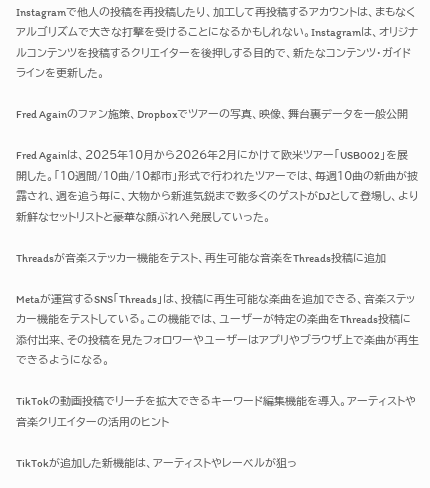Instagramで他人の投稿を再投稿したり、加工して再投稿するアカウントは、まもなくアルゴリズムで大きな打撃を受けることになるかもしれない。Instagramは、オリジナルコンテンツを投稿するクリエイターを後押しする目的で、新たなコンテンツ・ガイドラインを更新した。

Fred Againのファン施策、Dropboxでツアーの写真、映像、舞台裏データを一般公開

Fred Againは、2025年10月から2026年2月にかけて欧米ツアー「USB002」を展開した。「10週間/10曲/10都市」形式で行われたツアーでは、毎週10曲の新曲が披露され、週を追う毎に、大物から新進気鋭まで数多くのゲストがDJとして登場し、より新鮮なセットリストと豪華な顔ぶれへ発展していった。

Threadsが音楽ステッカー機能をテスト、再生可能な音楽をThreads投稿に追加

Metaが運営するSNS「Threads」は、投稿に再生可能な楽曲を追加できる、音楽ステッカー機能をテストしている。この機能では、ユーザーが特定の楽曲をThreads投稿に添付出来、その投稿を見たフォロワーやユーザーはアプリやブラウザ上で楽曲が再生できるようになる。

TikTokの動画投稿でリーチを拡大できるキーワード編集機能を導入。アーティストや音楽クリエイターの活用のヒント

TikTokが追加した新機能は、アーティストやレーベルが狙っ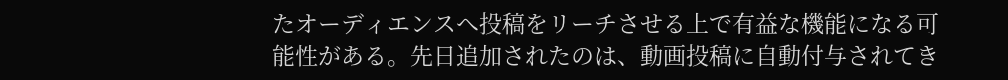たオーディエンスへ投稿をリーチさせる上で有益な機能になる可能性がある。先日追加されたのは、動画投稿に自動付与されてき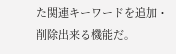た関連キーワードを追加・削除出来る機能だ。